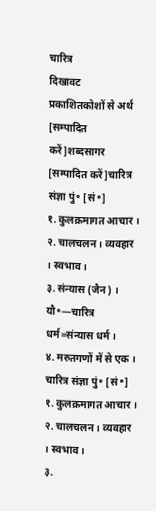चारित्र
दिखावट
प्रकाशितकोशों से अर्थ
[सम्पादित करें]शब्दसागर
[सम्पादित करें]चारित्र संज्ञा पुं॰ [सं॰]
१. कुलक्रमागत आचार ।
२. चालचलन । व्यवहार । स्वभाव ।
३. संन्यास (जैन) । यौ॰—चारित्र धर्म=संन्यास धर्म ।
४. मरुतगणों में से एक ।
चारित्र संज्ञा पुं॰ [सं॰]
१. कुलक्रमागत आचार ।
२. चालचलन । व्यवहार । स्वभाव ।
३.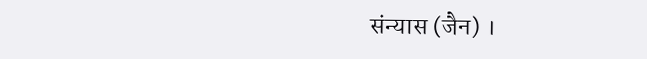संन्यास (जैन) ।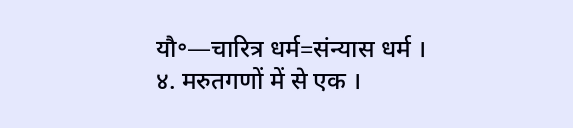यौ॰—चारित्र धर्म=संन्यास धर्म ।
४. मरुतगणों में से एक ।